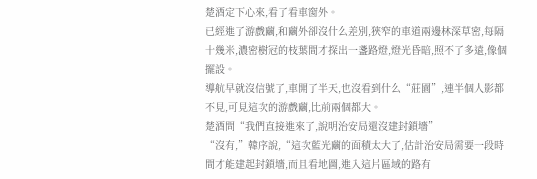楚酒定下心來,看了看車窗外。
已經進了游戲繭,和繭外卻沒什么差別,狹窄的車道兩邊林深草密,每隔十幾米,濃密樹冠的枝葉間才探出一盞路燈,燈光昏暗,照不了多遠,像個擺設。
導航早就沒信號了,車開了半天,也沒看到什么“莊園”,連半個人影都不見,可見這次的游戲繭,比前兩個都大。
楚酒問“我們直接進來了,說明治安局還沒建封鎖墻”
“沒有,”韓序說,“這次藍光繭的面積太大了,估計治安局需要一段時間才能建起封鎖墻,而且看地圖,進入這片區域的路有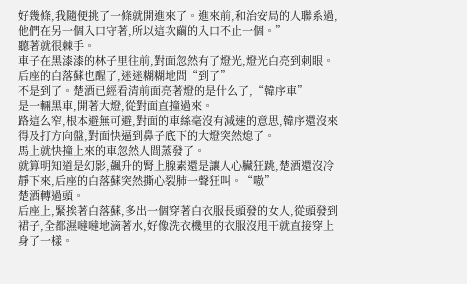好幾條,我隨便挑了一條就開進來了。進來前,和治安局的人聯系過,他們在另一個入口守著,所以這次繭的入口不止一個。”
聽著就很棘手。
車子在黑漆漆的林子里往前,對面忽然有了燈光,燈光白亮到刺眼。
后座的白落蘇也醒了,迷迷糊糊地問“到了”
不是到了。楚酒已經看清前面亮著燈的是什么了,“韓序車”
是一輛黑車,開著大燈,從對面直撞過來。
路這么窄,根本避無可避,對面的車絲毫沒有減速的意思,韓序還沒來得及打方向盤,對面快逼到鼻子底下的大燈突然熄了。
馬上就快撞上來的車忽然人間蒸發了。
就算明知道是幻影,飆升的腎上腺素還是讓人心臟狂跳,楚酒還沒冷靜下來,后座的白落蘇突然撕心裂肺一聲狂叫。“嗷”
楚酒轉過頭。
后座上,緊挨著白落蘇,多出一個穿著白衣服長頭發的女人,從頭發到裙子,全都濕噠噠地滴著水,好像洗衣機里的衣服沒甩干就直接穿上身了一樣。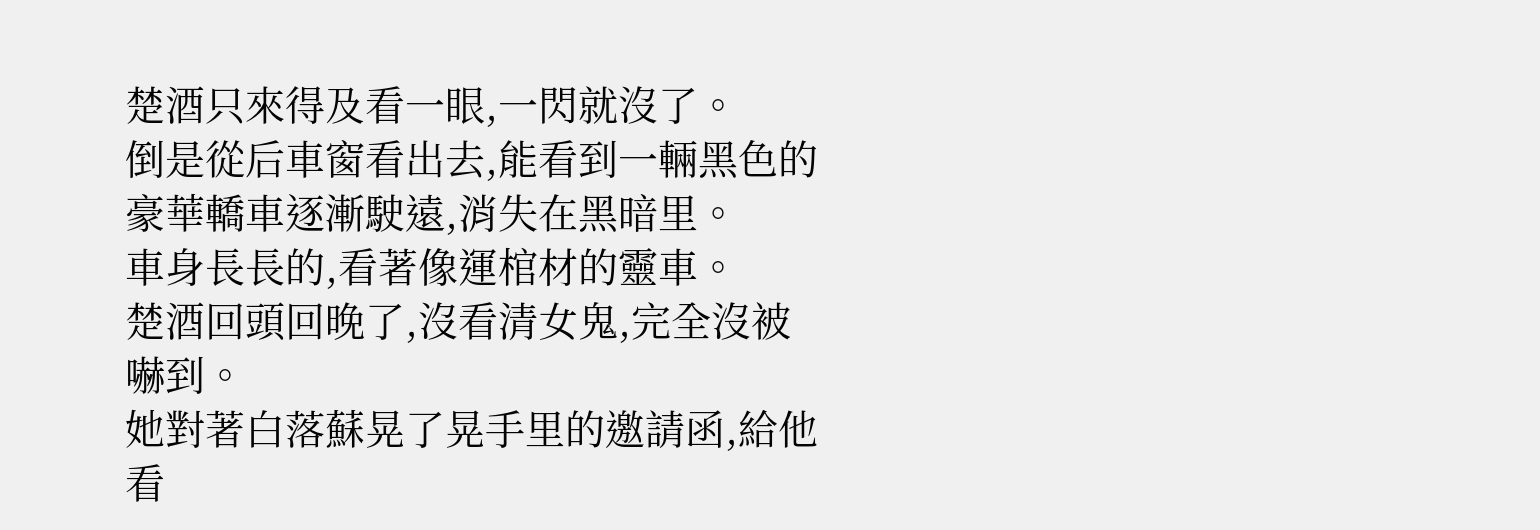楚酒只來得及看一眼,一閃就沒了。
倒是從后車窗看出去,能看到一輛黑色的豪華轎車逐漸駛遠,消失在黑暗里。
車身長長的,看著像運棺材的靈車。
楚酒回頭回晚了,沒看清女鬼,完全沒被嚇到。
她對著白落蘇晃了晃手里的邀請函,給他看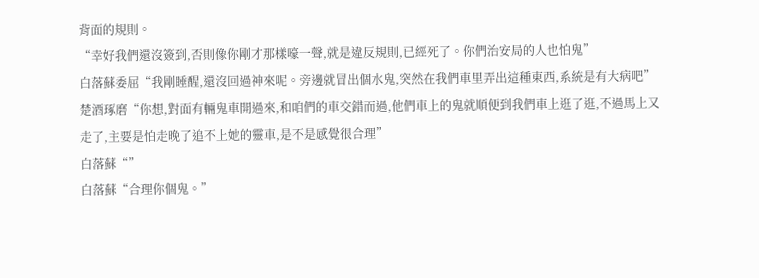背面的規則。
“幸好我們還沒簽到,否則像你剛才那樣嚎一聲,就是違反規則,已經死了。你們治安局的人也怕鬼”
白落蘇委屈“我剛睡醒,還沒回過神來呢。旁邊就冒出個水鬼,突然在我們車里弄出這種東西,系統是有大病吧”
楚酒琢磨“你想,對面有輛鬼車開過來,和咱們的車交錯而過,他們車上的鬼就順便到我們車上逛了逛,不過馬上又走了,主要是怕走晚了追不上她的靈車,是不是感覺很合理”
白落蘇“”
白落蘇“合理你個鬼。”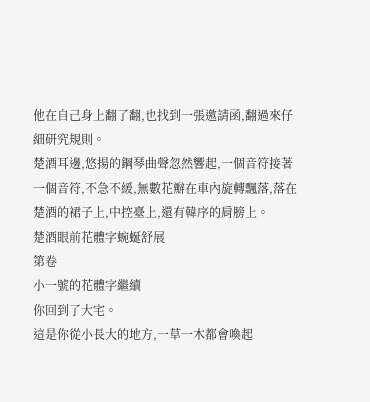他在自己身上翻了翻,也找到一張邀請函,翻過來仔細研究規則。
楚酒耳邊,悠揚的鋼琴曲聲忽然響起,一個音符接著一個音符,不急不緩,無數花瓣在車內旋轉飄落,落在楚酒的裙子上,中控臺上,還有韓序的肩膀上。
楚酒眼前花體字蜿蜒舒展
第卷
小一號的花體字繼續
你回到了大宅。
這是你從小長大的地方,一草一木都會喚起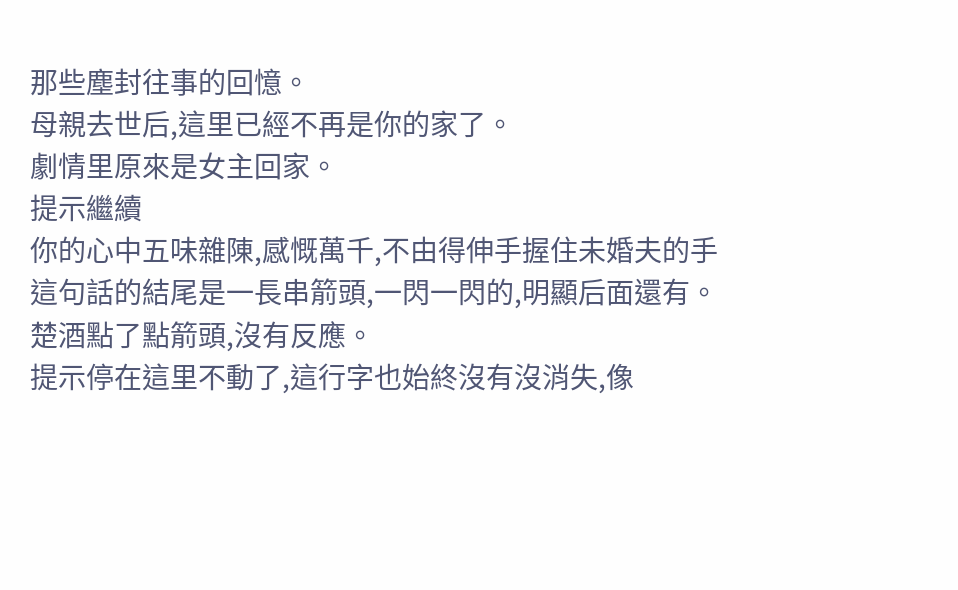那些塵封往事的回憶。
母親去世后,這里已經不再是你的家了。
劇情里原來是女主回家。
提示繼續
你的心中五味雜陳,感慨萬千,不由得伸手握住未婚夫的手
這句話的結尾是一長串箭頭,一閃一閃的,明顯后面還有。
楚酒點了點箭頭,沒有反應。
提示停在這里不動了,這行字也始終沒有沒消失,像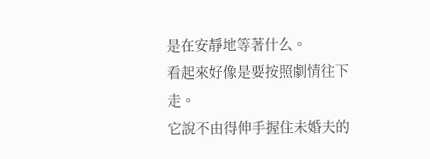是在安靜地等著什么。
看起來好像是要按照劇情往下走。
它說不由得伸手握住未婚夫的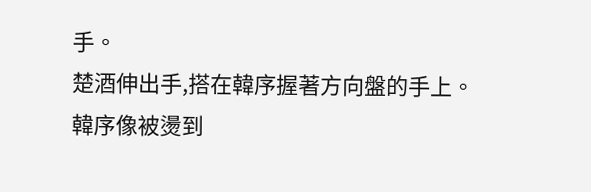手。
楚酒伸出手,搭在韓序握著方向盤的手上。
韓序像被燙到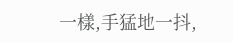一樣,手猛地一抖,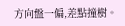方向盤一偏,差點撞樹。